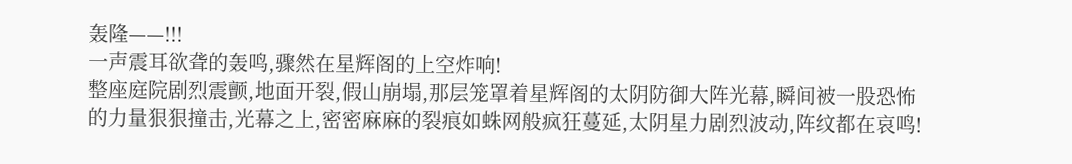轰隆——!!!
一声震耳欲聋的轰鸣,骤然在星辉阁的上空炸响!
整座庭院剧烈震颤,地面开裂,假山崩塌,那层笼罩着星辉阁的太阴防御大阵光幕,瞬间被一股恐怖的力量狠狠撞击,光幕之上,密密麻麻的裂痕如蛛网般疯狂蔓延,太阴星力剧烈波动,阵纹都在哀鸣!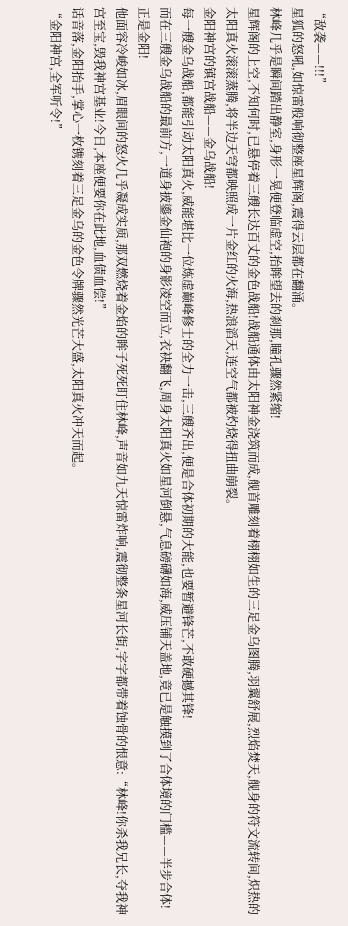“敌袭——!!!”
星狐的怒吼,如惊雷般响彻整座星辉阁,震得云层都在翻涌。
林峰几乎是瞬间踏出静室,身形一晃便登临虚空,抬眸望去的刹那,瞳孔骤然紧缩!
星辉阁的上空,不知何时,已悬停着三艘长达百丈的金色战船!战船通体由太阳神金浇筑而成,舰首雕刻着栩栩如生的三足金乌图腾,羽翼舒展,烈焰焚天,舰身的符文流转间,炽热的太阳真火滚滚蒸腾,将半边天穹都映照成一片金红的火海,热浪滔天,连空气都被灼烧得扭曲崩裂。
金阳神宫的镇宫战船——金乌战船!
每一艘金乌战船,都能引动太阳真火,威能堪比一位炼虚巅峰修士的全力一击,三艘齐出,便是合体初期的大能,也要暂避锋芒,不敢硬撼其锋!
而在三艘金乌战船的最前方,一道身披鎏金仙袍的身影凌空而立,衣袂翻飞,周身太阳真火如星河倒悬,气息磅礴如海,威压铺天盖地,竟已是触摸到了合体境的门槛——半步合体!
正是金阳!
他面容冷峻如冰,眉眼间的怒火几乎凝成实质,那双燃烧着金焰的眸子死死盯住林峰,声音如九天惊雷炸响,震彻整条星河长街,字字都带着蚀骨的恨意:“林峰!你杀我兄长,夺我神宫至宝,毁我神宫基业!今日,本座便要你在此地,血债血偿!”
话音落,金阳抬手,掌心一枚镌刻着三足金乌的金色令牌骤然光芒大盛,太阳真火冲天而起。
“金阳神宫,全军听令!”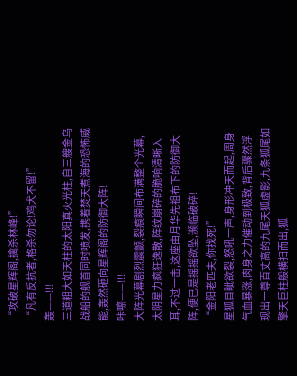“攻破星辉阁,擒杀林峰!”
“凡有反抗者,格杀勿论!鸡犬不留!”
轰——!!!
三道粗大如天柱的太阳真火光柱,自三艘金乌战船的舰首同时喷发,携着焚天煮海的恐怖威能,轰然砸向星辉阁的防御大阵!
咔嚓——!!!
大阵光幕剧烈震颤,裂痕瞬间布满整个光幕,太阴星力疯狂逸散,阵纹崩碎的脆响清晰入耳,不过一击,这座由月华先祖布下的防御大阵,便已是摇摇欲坠,濒临破碎!
“金阳老匹夫,你找死!”
星狐目眦欲裂,怒吼一声,身形冲天而起,周身气血暴涨,肉身之力催动到极致,背后骤然浮现出一尊百丈高的九尾天狐虚影,九条狐尾如擎天巨柱般横扫而出,狐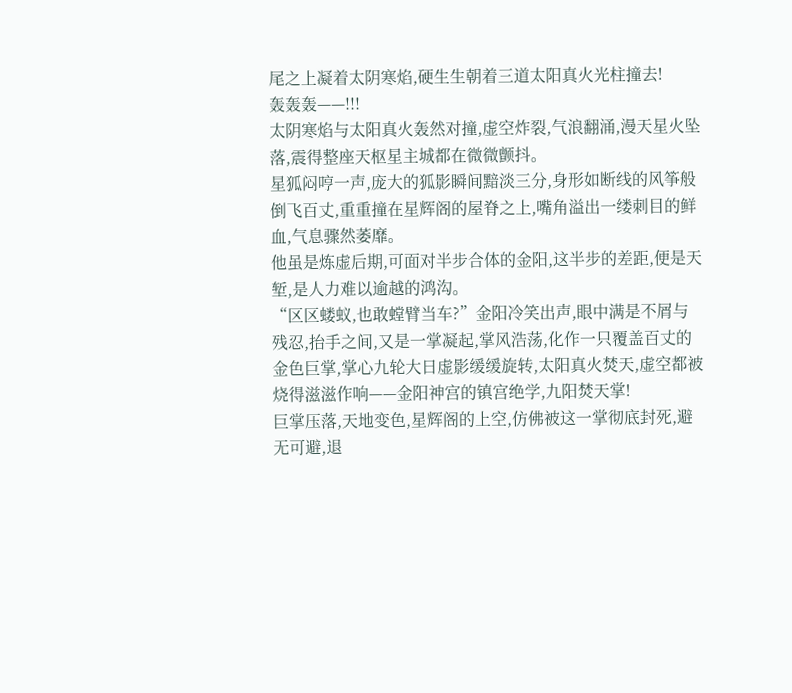尾之上凝着太阴寒焰,硬生生朝着三道太阳真火光柱撞去!
轰轰轰——!!!
太阴寒焰与太阳真火轰然对撞,虚空炸裂,气浪翻涌,漫天星火坠落,震得整座天枢星主城都在微微颤抖。
星狐闷哼一声,庞大的狐影瞬间黯淡三分,身形如断线的风筝般倒飞百丈,重重撞在星辉阁的屋脊之上,嘴角溢出一缕刺目的鲜血,气息骤然萎靡。
他虽是炼虚后期,可面对半步合体的金阳,这半步的差距,便是天堑,是人力难以逾越的鸿沟。
“区区蝼蚁,也敢螳臂当车?”金阳冷笑出声,眼中满是不屑与残忍,抬手之间,又是一掌凝起,掌风浩荡,化作一只覆盖百丈的金色巨掌,掌心九轮大日虚影缓缓旋转,太阳真火焚天,虚空都被烧得滋滋作响——金阳神宫的镇宫绝学,九阳焚天掌!
巨掌压落,天地变色,星辉阁的上空,仿佛被这一掌彻底封死,避无可避,退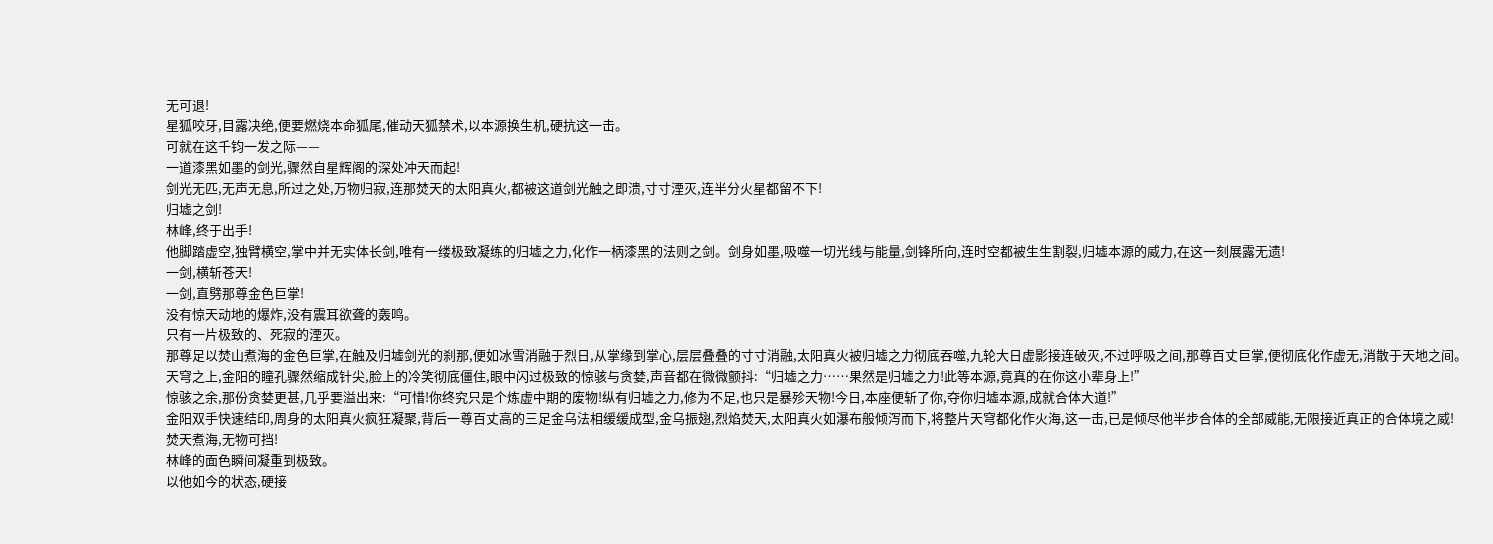无可退!
星狐咬牙,目露决绝,便要燃烧本命狐尾,催动天狐禁术,以本源换生机,硬抗这一击。
可就在这千钧一发之际——
一道漆黑如墨的剑光,骤然自星辉阁的深处冲天而起!
剑光无匹,无声无息,所过之处,万物归寂,连那焚天的太阳真火,都被这道剑光触之即溃,寸寸湮灭,连半分火星都留不下!
归墟之剑!
林峰,终于出手!
他脚踏虚空,独臂横空,掌中并无实体长剑,唯有一缕极致凝练的归墟之力,化作一柄漆黑的法则之剑。剑身如墨,吸噬一切光线与能量,剑锋所向,连时空都被生生割裂,归墟本源的威力,在这一刻展露无遗!
一剑,横斩苍天!
一剑,直劈那尊金色巨掌!
没有惊天动地的爆炸,没有震耳欲聋的轰鸣。
只有一片极致的、死寂的湮灭。
那尊足以焚山煮海的金色巨掌,在触及归墟剑光的刹那,便如冰雪消融于烈日,从掌缘到掌心,层层叠叠的寸寸消融,太阳真火被归墟之力彻底吞噬,九轮大日虚影接连破灭,不过呼吸之间,那尊百丈巨掌,便彻底化作虚无,消散于天地之间。
天穹之上,金阳的瞳孔骤然缩成针尖,脸上的冷笑彻底僵住,眼中闪过极致的惊骇与贪婪,声音都在微微颤抖:“归墟之力……果然是归墟之力!此等本源,竟真的在你这小辈身上!”
惊骇之余,那份贪婪更甚,几乎要溢出来:“可惜!你终究只是个炼虚中期的废物!纵有归墟之力,修为不足,也只是暴殄天物!今日,本座便斩了你,夺你归墟本源,成就合体大道!”
金阳双手快速结印,周身的太阳真火疯狂凝聚,背后一尊百丈高的三足金乌法相缓缓成型,金乌振翅,烈焰焚天,太阳真火如瀑布般倾泻而下,将整片天穹都化作火海,这一击,已是倾尽他半步合体的全部威能,无限接近真正的合体境之威!
焚天煮海,无物可挡!
林峰的面色瞬间凝重到极致。
以他如今的状态,硬接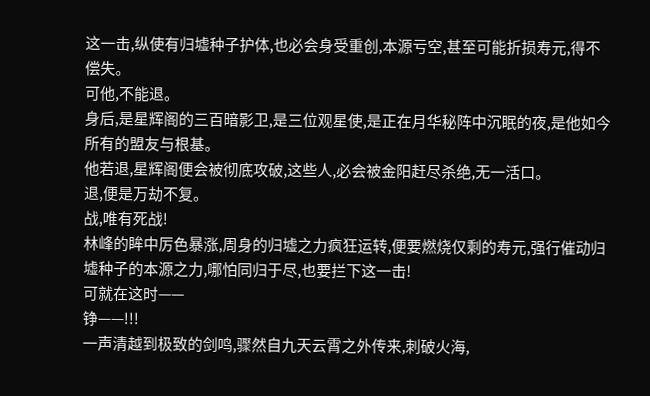这一击,纵使有归墟种子护体,也必会身受重创,本源亏空,甚至可能折损寿元,得不偿失。
可他,不能退。
身后,是星辉阁的三百暗影卫,是三位观星使,是正在月华秘阵中沉眠的夜,是他如今所有的盟友与根基。
他若退,星辉阁便会被彻底攻破,这些人,必会被金阳赶尽杀绝,无一活口。
退,便是万劫不复。
战,唯有死战!
林峰的眸中厉色暴涨,周身的归墟之力疯狂运转,便要燃烧仅剩的寿元,强行催动归墟种子的本源之力,哪怕同归于尽,也要拦下这一击!
可就在这时——
铮——!!!
一声清越到极致的剑鸣,骤然自九天云霄之外传来,刺破火海,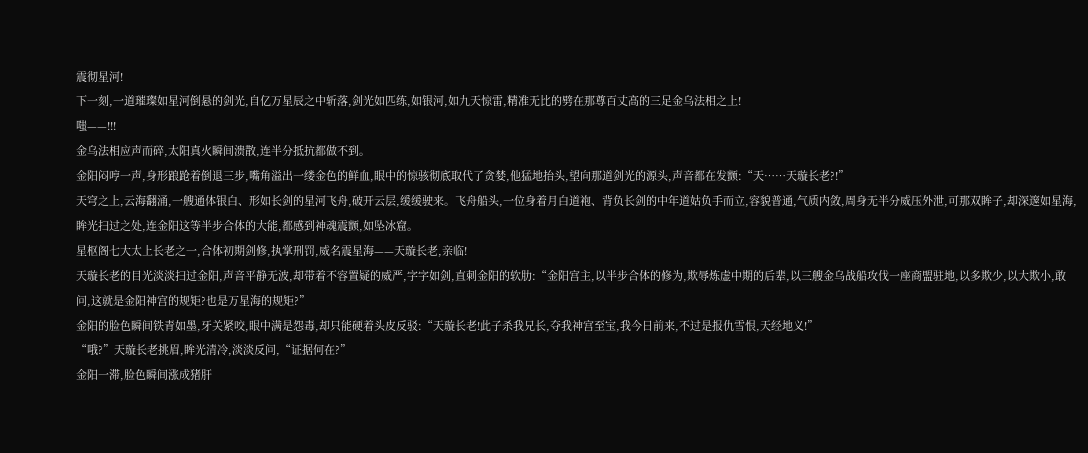震彻星河!
下一刻,一道璀璨如星河倒悬的剑光,自亿万星辰之中斩落,剑光如匹练,如银河,如九天惊雷,精准无比的劈在那尊百丈高的三足金乌法相之上!
嗤——!!!
金乌法相应声而碎,太阳真火瞬间溃散,连半分抵抗都做不到。
金阳闷哼一声,身形踉跄着倒退三步,嘴角溢出一缕金色的鲜血,眼中的惊骇彻底取代了贪婪,他猛地抬头,望向那道剑光的源头,声音都在发颤:“天……天璇长老?!”
天穹之上,云海翻涌,一艘通体银白、形如长剑的星河飞舟,破开云层,缓缓驶来。飞舟船头,一位身着月白道袍、背负长剑的中年道姑负手而立,容貌普通,气质内敛,周身无半分威压外泄,可那双眸子,却深邃如星海,眸光扫过之处,连金阳这等半步合体的大能,都感到神魂震颤,如坠冰窟。
星枢阁七大太上长老之一,合体初期剑修,执掌刑罚,威名震星海——天璇长老,亲临!
天璇长老的目光淡淡扫过金阳,声音平静无波,却带着不容置疑的威严,字字如剑,直刺金阳的软肋:“金阳宫主,以半步合体的修为,欺辱炼虚中期的后辈,以三艘金乌战船攻伐一座商盟驻地,以多欺少,以大欺小,敢问,这就是金阳神宫的规矩?也是万星海的规矩?”
金阳的脸色瞬间铁青如墨,牙关紧咬,眼中满是怨毒,却只能硬着头皮反驳:“天璇长老!此子杀我兄长,夺我神宫至宝,我今日前来,不过是报仇雪恨,天经地义!”
“哦?”天璇长老挑眉,眸光清冷,淡淡反问,“证据何在?”
金阳一滞,脸色瞬间涨成猪肝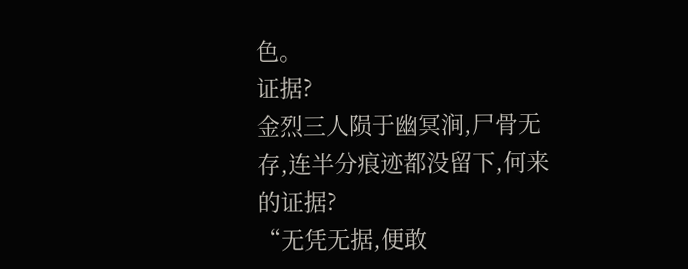色。
证据?
金烈三人陨于幽冥涧,尸骨无存,连半分痕迹都没留下,何来的证据?
“无凭无据,便敢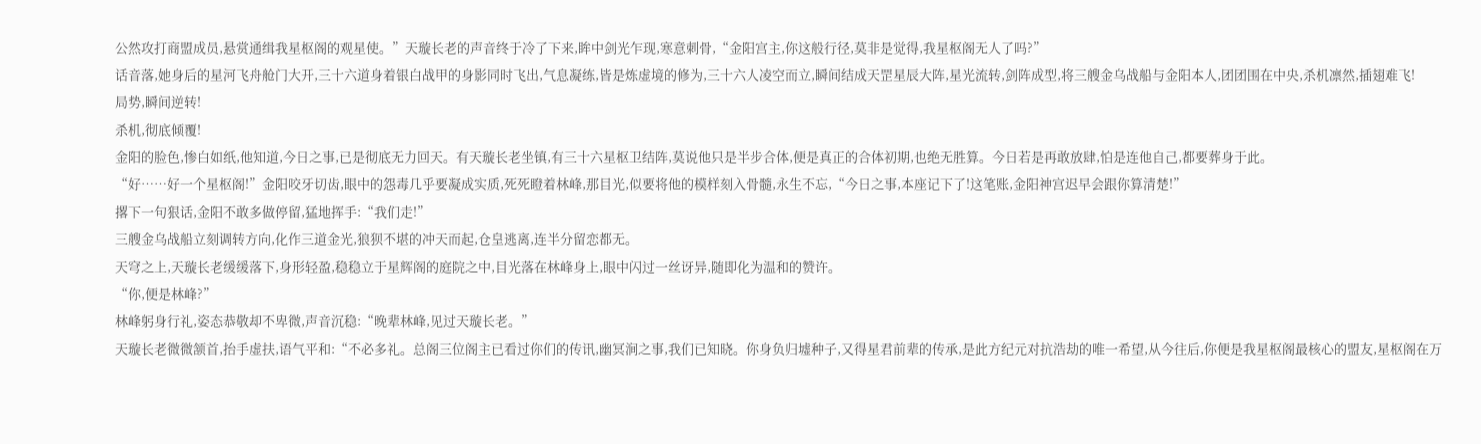公然攻打商盟成员,悬赏通缉我星枢阁的观星使。”天璇长老的声音终于冷了下来,眸中剑光乍现,寒意刺骨,“金阳宫主,你这般行径,莫非是觉得,我星枢阁无人了吗?”
话音落,她身后的星河飞舟舱门大开,三十六道身着银白战甲的身影同时飞出,气息凝练,皆是炼虚境的修为,三十六人凌空而立,瞬间结成天罡星辰大阵,星光流转,剑阵成型,将三艘金乌战船与金阳本人,团团围在中央,杀机凛然,插翅难飞!
局势,瞬间逆转!
杀机,彻底倾覆!
金阳的脸色,惨白如纸,他知道,今日之事,已是彻底无力回天。有天璇长老坐镇,有三十六星枢卫结阵,莫说他只是半步合体,便是真正的合体初期,也绝无胜算。今日若是再敢放肆,怕是连他自己,都要葬身于此。
“好……好一个星枢阁!”金阳咬牙切齿,眼中的怨毒几乎要凝成实质,死死瞪着林峰,那目光,似要将他的模样刻入骨髓,永生不忘,“今日之事,本座记下了!这笔账,金阳神宫迟早会跟你算清楚!”
撂下一句狠话,金阳不敢多做停留,猛地挥手:“我们走!”
三艘金乌战船立刻调转方向,化作三道金光,狼狈不堪的冲天而起,仓皇逃离,连半分留恋都无。
天穹之上,天璇长老缓缓落下,身形轻盈,稳稳立于星辉阁的庭院之中,目光落在林峰身上,眼中闪过一丝讶异,随即化为温和的赞许。
“你,便是林峰?”
林峰躬身行礼,姿态恭敬却不卑微,声音沉稳:“晚辈林峰,见过天璇长老。”
天璇长老微微颔首,抬手虚扶,语气平和:“不必多礼。总阁三位阁主已看过你们的传讯,幽冥涧之事,我们已知晓。你身负归墟种子,又得星君前辈的传承,是此方纪元对抗浩劫的唯一希望,从今往后,你便是我星枢阁最核心的盟友,星枢阁在万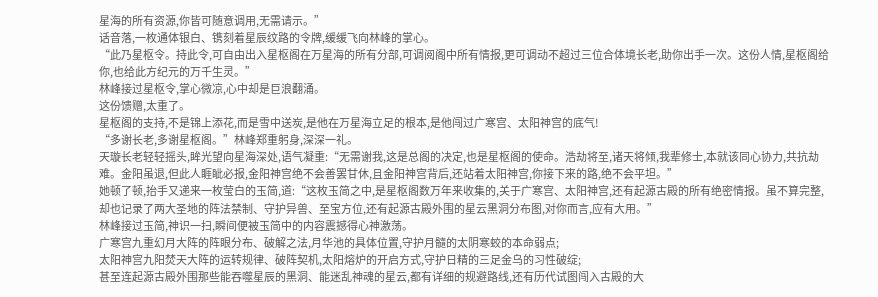星海的所有资源,你皆可随意调用,无需请示。”
话音落,一枚通体银白、镌刻着星辰纹路的令牌,缓缓飞向林峰的掌心。
“此乃星枢令。持此令,可自由出入星枢阁在万星海的所有分部,可调阅阁中所有情报,更可调动不超过三位合体境长老,助你出手一次。这份人情,星枢阁给你,也给此方纪元的万千生灵。”
林峰接过星枢令,掌心微凉,心中却是巨浪翻涌。
这份馈赠,太重了。
星枢阁的支持,不是锦上添花,而是雪中送炭,是他在万星海立足的根本,是他闯过广寒宫、太阳神宫的底气!
“多谢长老,多谢星枢阁。”林峰郑重躬身,深深一礼。
天璇长老轻轻摇头,眸光望向星海深处,语气凝重:“无需谢我,这是总阁的决定,也是星枢阁的使命。浩劫将至,诸天将倾,我辈修士,本就该同心协力,共抗劫难。金阳虽退,但此人睚眦必报,金阳神宫绝不会善罢甘休,且金阳神宫背后,还站着太阳神宫,你接下来的路,绝不会平坦。”
她顿了顿,抬手又递来一枚莹白的玉简,道:“这枚玉简之中,是星枢阁数万年来收集的,关于广寒宫、太阳神宫,还有起源古殿的所有绝密情报。虽不算完整,却也记录了两大圣地的阵法禁制、守护异兽、至宝方位,还有起源古殿外围的星云黑洞分布图,对你而言,应有大用。”
林峰接过玉简,神识一扫,瞬间便被玉简中的内容震撼得心神激荡。
广寒宫九重幻月大阵的阵眼分布、破解之法,月华池的具体位置,守护月髓的太阴寒蛟的本命弱点;
太阳神宫九阳焚天大阵的运转规律、破阵契机,太阳熔炉的开启方式,守护日精的三足金乌的习性破绽;
甚至连起源古殿外围那些能吞噬星辰的黑洞、能迷乱神魂的星云,都有详细的规避路线,还有历代试图闯入古殿的大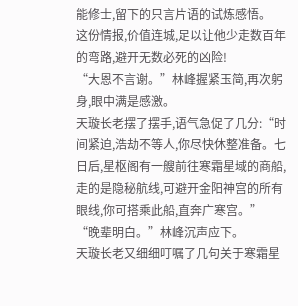能修士,留下的只言片语的试炼感悟。
这份情报,价值连城,足以让他少走数百年的弯路,避开无数必死的凶险!
“大恩不言谢。”林峰握紧玉简,再次躬身,眼中满是感激。
天璇长老摆了摆手,语气急促了几分:“时间紧迫,浩劫不等人,你尽快休整准备。七日后,星枢阁有一艘前往寒霜星域的商船,走的是隐秘航线,可避开金阳神宫的所有眼线,你可搭乘此船,直奔广寒宫。”
“晚辈明白。”林峰沉声应下。
天璇长老又细细叮嘱了几句关于寒霜星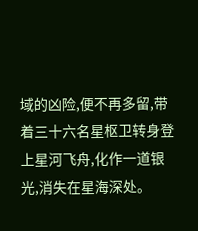域的凶险,便不再多留,带着三十六名星枢卫转身登上星河飞舟,化作一道银光,消失在星海深处。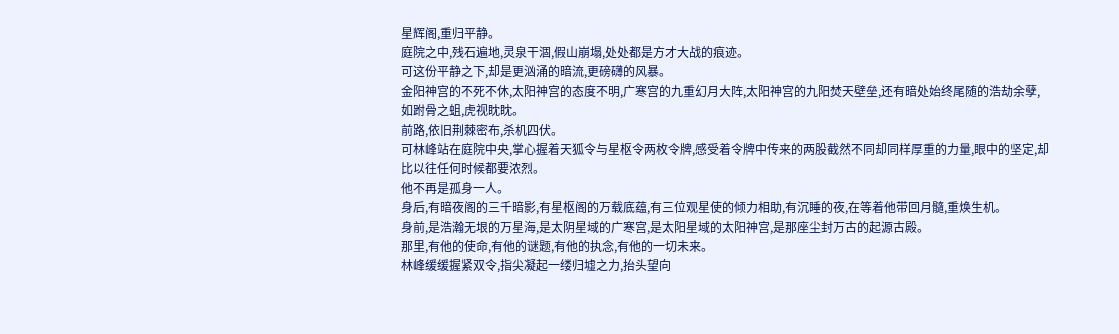星辉阁,重归平静。
庭院之中,残石遍地,灵泉干涸,假山崩塌,处处都是方才大战的痕迹。
可这份平静之下,却是更汹涌的暗流,更磅礴的风暴。
金阳神宫的不死不休,太阳神宫的态度不明,广寒宫的九重幻月大阵,太阳神宫的九阳焚天壁垒,还有暗处始终尾随的浩劫余孽,如跗骨之蛆,虎视眈眈。
前路,依旧荆棘密布,杀机四伏。
可林峰站在庭院中央,掌心握着天狐令与星枢令两枚令牌,感受着令牌中传来的两股截然不同却同样厚重的力量,眼中的坚定,却比以往任何时候都要浓烈。
他不再是孤身一人。
身后,有暗夜阁的三千暗影,有星枢阁的万载底蕴,有三位观星使的倾力相助,有沉睡的夜,在等着他带回月髓,重焕生机。
身前,是浩瀚无垠的万星海,是太阴星域的广寒宫,是太阳星域的太阳神宫,是那座尘封万古的起源古殿。
那里,有他的使命,有他的谜题,有他的执念,有他的一切未来。
林峰缓缓握紧双令,指尖凝起一缕归墟之力,抬头望向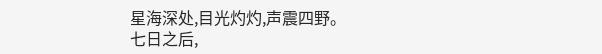星海深处,目光灼灼,声震四野。
七日之后,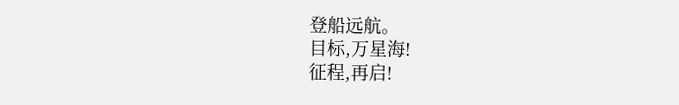登船远航。
目标,万星海!
征程,再启!